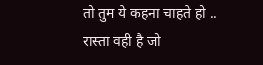तो तुम ये कहना चाहते हो ..
रास्ता वही है जो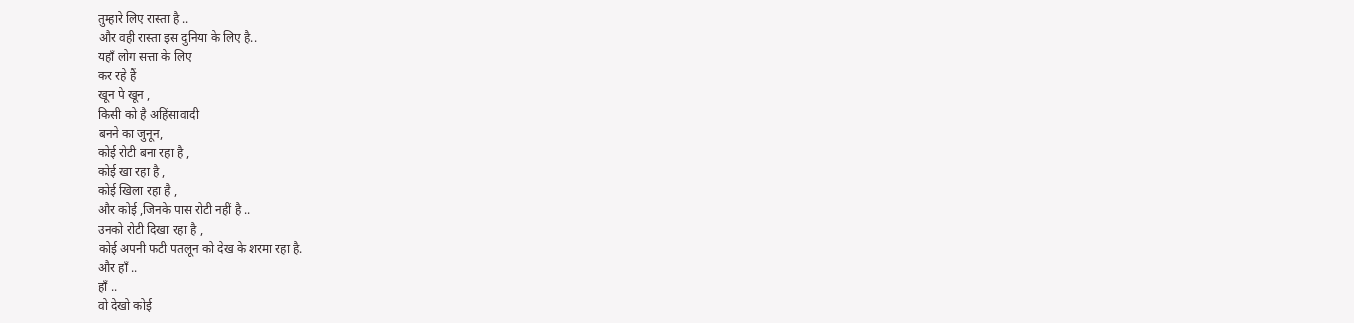तुम्हारे लिए रास्ता है ..
और वही रास्ता इस दुनिया के लिए है..
यहाँ लोग सत्ता के लिए
कर रहे हैं
खून पे खून ,
किसी को है अहिंसावादी
बनने का जुनून,
कोई रोटी बना रहा है ,
कोई खा रहा है ,
कोई खिला रहा है ,
और कोई ,जिनके पास रोटी नहीं है ..
उनको रोटी दिखा रहा है ,
कोई अपनी फटी पतलून को देख के शरमा रहा है.
और हाँ ..
हाँ ..
वो देखो कोई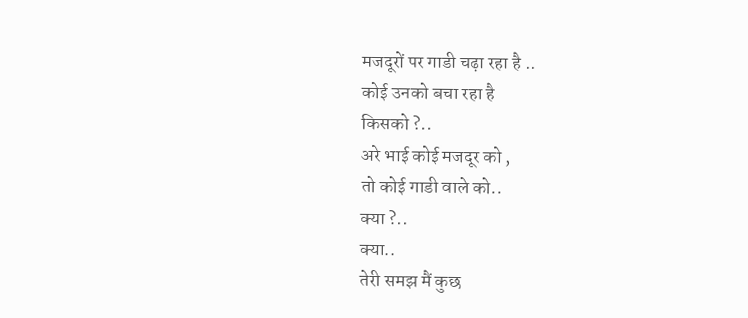मजदूरों पर गाडी चढ़ा रहा है ..
कोई उनको बचा रहा है
किसको ?..
अरे भाई कोई मजदूर को ,
तो कोई गाडी वाले को..
क्या ?..
क्या..
तेरी समझ मैं कुछ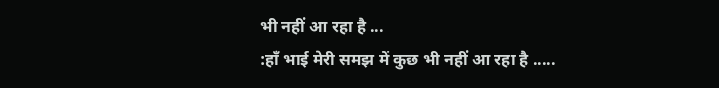भी नहीं आ रहा है ...
:हाँ भाई मेरी समझ में कुछ भी नहीं आ रहा है .....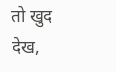तो खुद देख,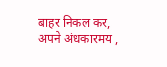बाहर निकल कर,
अपने अंधकारमय ,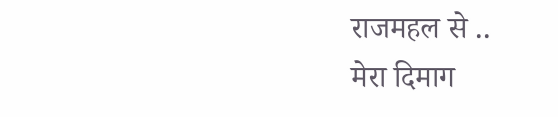राजमहल से ..
मेरा दिमाग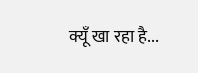क्यूँ खा रहा है...